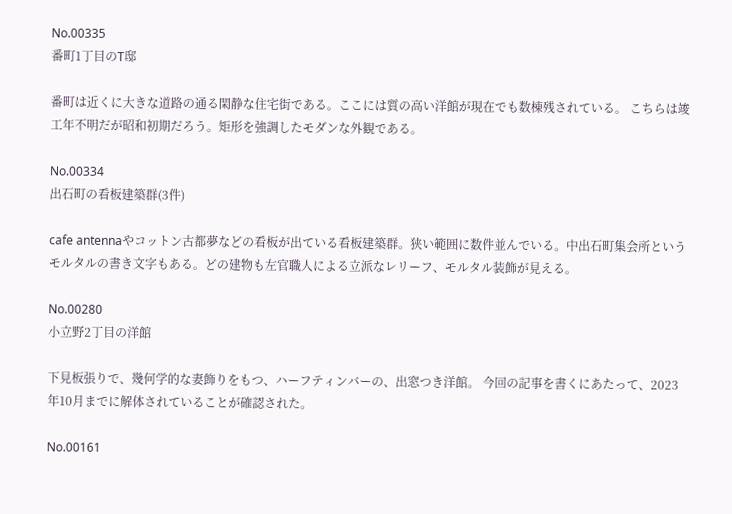No.00335
番町1丁目のT邸

番町は近くに大きな道路の通る閑静な住宅街である。ここには質の高い洋館が現在でも数棟残されている。 こちらは竣工年不明だが昭和初期だろう。矩形を強調したモダンな外観である。

No.00334
出石町の看板建築群(3件)

cafe antennaやコットン古都夢などの看板が出ている看板建築群。狭い範囲に数件並んでいる。中出石町集会所というモルタルの書き文字もある。どの建物も左官職人による立派なレリーフ、モルタル装飾が見える。

No.00280
小立野2丁目の洋館

下見板張りで、幾何学的な妻飾りをもつ、ハーフティンバーの、出窓つき洋館。 今回の記事を書くにあたって、2023 年10月までに解体されていることが確認された。

No.00161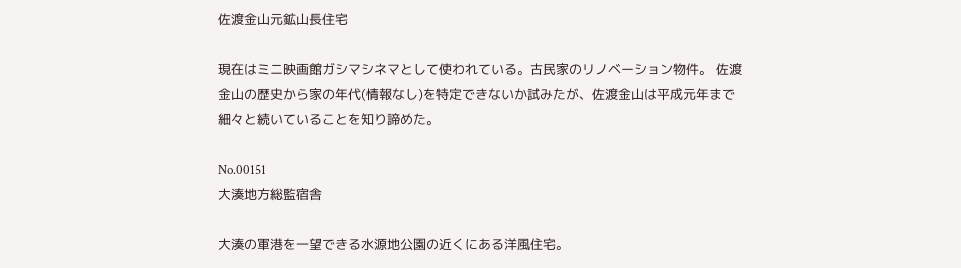佐渡金山元鉱山長住宅

現在はミニ映画館ガシマシネマとして使われている。古民家のリノベーション物件。 佐渡金山の歴史から家の年代(情報なし)を特定できないか試みたが、佐渡金山は平成元年まで細々と続いていることを知り諦めた。

No.00151
大湊地方総監宿舎

大湊の軍港を一望できる水源地公園の近くにある洋風住宅。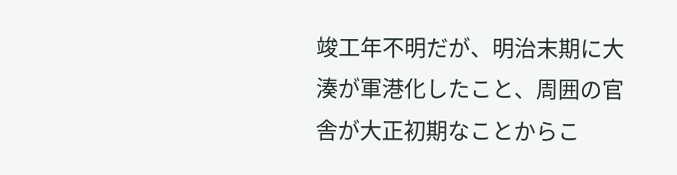竣工年不明だが、明治末期に大湊が軍港化したこと、周囲の官舎が大正初期なことからこ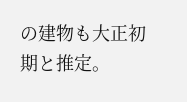の建物も大正初期と推定。